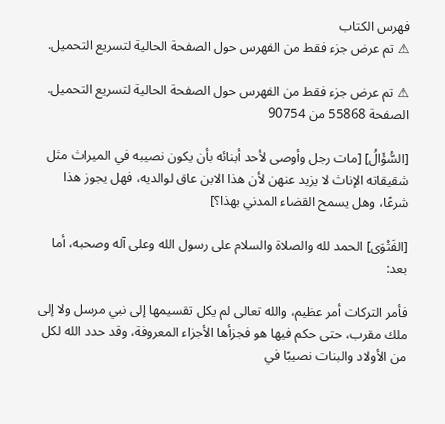فهرس الكتاب
⚠ تم عرض جزء فقط من الفهرس حول الصفحة الحالية لتسريع التحميل.

⚠ تم عرض جزء فقط من الفهرس حول الصفحة الحالية لتسريع التحميل.
الصفحة 55868 من 90754

[السُّؤَالُ] [مات رجل وأوصى لأحد أبنائه بأن يكون نصيبه في الميراث مثل شقيقاته الإناث لا يزيد عنهن لأن هذا الابن عاق لوالديه، فهل يجوز هذا شرعًا، وهل يسمح القضاء المدني بهذا؟]

[الفَتْوَى] الحمد لله والصلاة والسلام على رسول الله وعلى آله وصحبه، أما بعد:

فأمر التركات أمر عظيم، والله تعالى لم يكل تقسيمها إلى نبي مرسل ولا إلى ملك مقرب، حتى حكم فيها هو فجزأها الأجزاء المعروفة، وقد حدد الله لكل من الأولاد والبنات نصيبًا في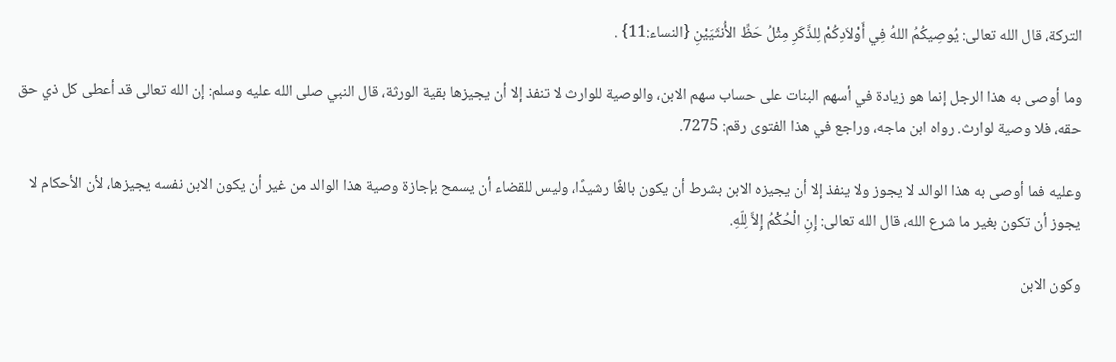التركة، قال الله تعالى: يُوصِيكُمُ اللهُ فِي أَوْلاَدِكُمْ لِلذَّكَرِ مِثْلُ حَظِّ الأُنثَيَيْنِ {النساء:11} .

وما أوصى به هذا الرجل إنما هو زيادة في أسهم البنات على حساب سهم الابن، والوصية للوارث لا تنفذ إلا أن يجيزها بقية الورثة، قال النبي صلى الله عليه وسلم: إن الله تعالى قد أعطى كل ذي حق حقه، فلا وصية لوارث. رواه ابن ماجه، وراجع في هذا الفتوى رقم: 7275.

وعليه فما أوصى به هذا الوالد لا يجوز ولا ينفذ إلا أن يجيزه الابن بشرط أن يكون بالغًا رشيدًا، وليس للقضاء أن يسمح بإجازة وصية هذا الوالد من غير أن يكون الابن نفسه يجيزها، لأن الأحكام لا يجوز أن تكون بغير ما شرع الله، قال الله تعالى: إِنِ الْحُكْمُ إِلاَّ لِلّهِ.

وكون الابن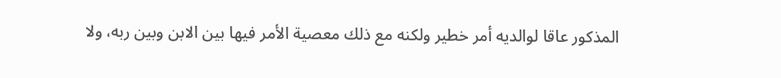المذكور عاقا لوالديه أمر خطير ولكنه مع ذلك معصية الأمر فيها بين الابن وبين ربه، ولا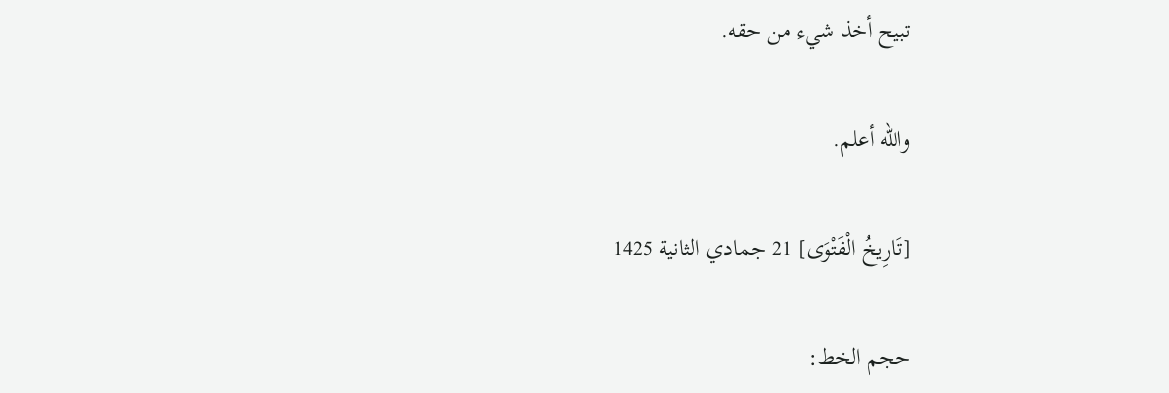تبيح أخذ شيء من حقه.

والله أعلم.

[تَارِيخُ الْفَتْوَى] 21 جمادي الثانية 1425

حجم الخط: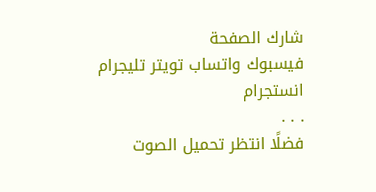شارك الصفحة
فيسبوك واتساب تويتر تليجرام انستجرام
. . .
فضلًا انتظر تحميل الصوت